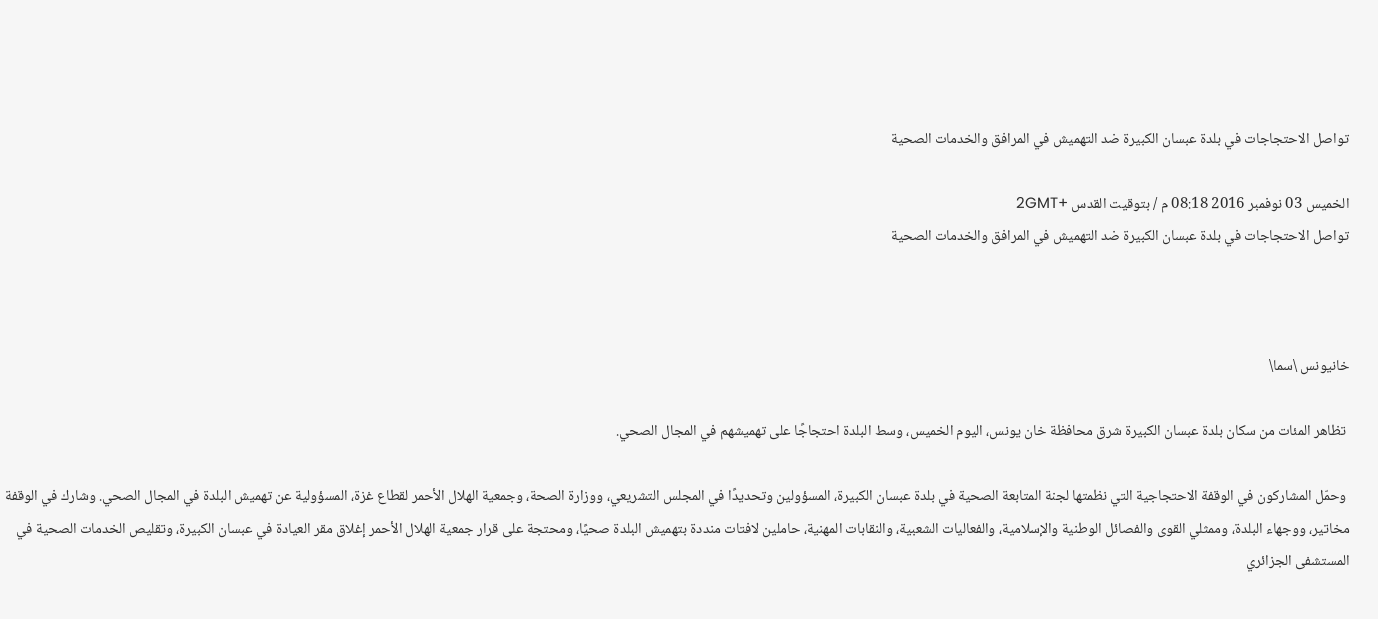تواصل الاحتجاجات في بلدة عبسان الكبيرة ضد التهميش في المرافق والخدمات الصحية

الخميس 03 نوفمبر 2016 08:18 م / بتوقيت القدس +2GMT
تواصل الاحتجاجات في بلدة عبسان الكبيرة ضد التهميش في المرافق والخدمات الصحية



خانيونس \سما\

 تظاهر المئات من سكان بلدة عبسان الكبيرة شرق محافظة خان يونس، اليوم الخميس، وسط البلدة احتجاجًا على تهميشهم في المجال الصحي.

 وحمّل المشاركون في الوقفة الاحتجاجية التي نظمتها لجنة المتابعة الصحية في بلدة عبسان الكبيرة، المسؤولين وتحديدًا في المجلس التشريعي، ووزارة الصحة، وجمعية الهلال الأحمر لقطاع غزة، المسؤولية عن تهميش البلدة في المجال الصحي. وشارك في الوقفة مخاتير، ووجهاء البلدة، وممثلي القوى والفصائل الوطنية والإسلامية، والفعاليات الشعبية، والنقابات المهنية، حاملين لافتات منددة بتهميش البلدة صحيًا، ومحتجة على قرار جمعية الهلال الأحمر إغلاق مقر العيادة في عبسان الكبيرة، وتقليص الخدمات الصحية في المستشفى الجزائري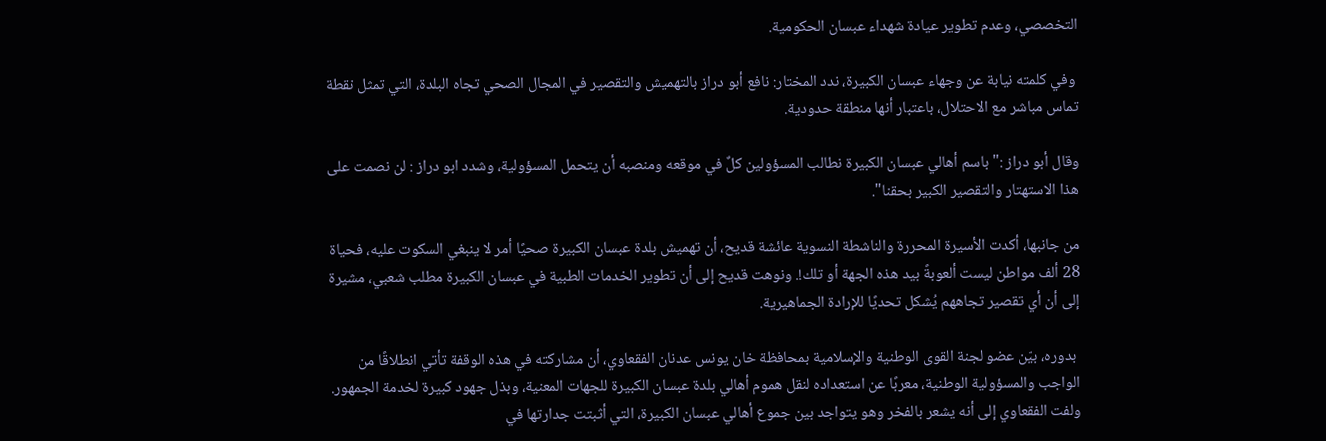التخصصي، وعدم تطوير عيادة شهداء عبسان الحكومية.

 وفي كلمته نيابة عن وجهاء عبسان الكبيرة، ندد المختار: نافع أبو دراز بالتهميش والتقصير في المجال الصحي تجاه البلدة، التي تمثل نقطة تماس مباشر مع الاحتلال، باعتبار أنها منطقة حدودية.

وقال أبو دراز :" باسم أهالي عبسان الكبيرة نطالب المسؤولين كلٌ في موقعه ومنصبه أن يتحمل المسؤولية، وشدد ابو دراز : لن نصمت على هذا الاستهتار والتقصير الكبير بحقنا".

من جانبها، أكدت الأسيرة المحررة والناشطة النسوية عائشة قديح، أن تهميش بلدة عبسان الكبيرة صحيًا أمر لا ينبغي السكوت عليه، فحياة 28 ألف مواطن ليست ألعوبةً بيد هذه الجهة أو تلك!. ونوهت قديح إلى أن تطوير الخدمات الطبية في عبسان الكبيرة مطلب شعبي، مشيرة إلى أن أي تقصير تجاههم يُشكل تحديًا للإرادة الجماهيرية.

 بدوره، بيّن عضو لجنة القوى الوطنية والإسلامية بمحافظة خان يونس عدنان الفقعاوي، أن مشاركته في هذه الوقفة تأتي انطلاقًا من الواجب والمسؤولية الوطنية، معربًا عن استعداده لنقل هموم أهالي بلدة عبسان الكبيرة للجهات المعنية، وبذل جهود كبيرة لخدمة الجمهور. ولفت الفقعاوي إلى أنه يشعر بالفخر وهو يتواجد بين جموع أهالي عبسان الكبيرة، التي أثبتت جدارتها في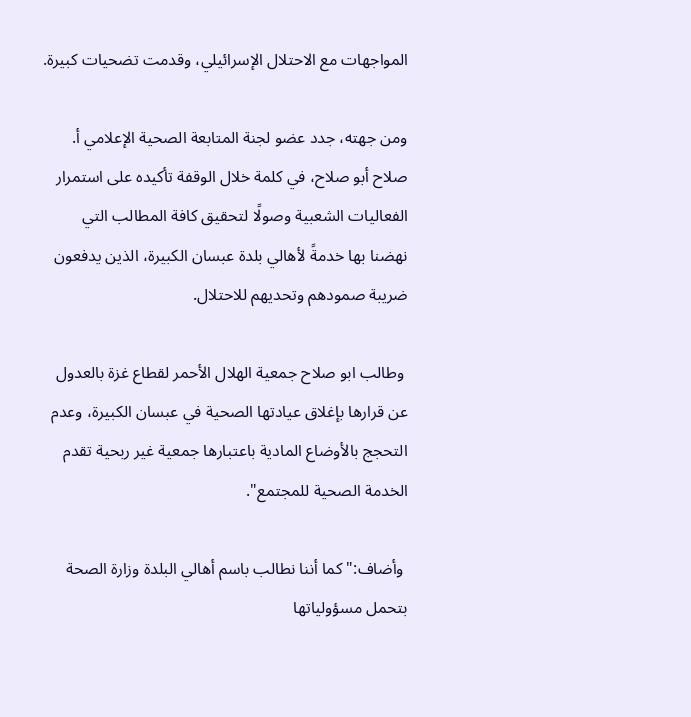المواجهات مع الاحتلال الإسرائيلي، وقدمت تضحيات كبيرة.

ومن جهته، جدد عضو لجنة المتابعة الصحية الإعلامي أ. صلاح أبو صلاح، في كلمة خلال الوقفة تأكيده على استمرار الفعاليات الشعبية وصولًا لتحقيق كافة المطالب التي نهضنا بها خدمةً لأهالي بلدة عبسان الكبيرة، الذين يدفعون ضريبة صمودهم وتحديهم للاحتلال.

 وطالب ابو صلاح جمعية الهلال الأحمر لقطاع غزة بالعدول عن قرارها بإغلاق عيادتها الصحية في عبسان الكبيرة، وعدم التحجج بالأوضاع المادية باعتبارها جمعية غير ربحية تقدم الخدمة الصحية للمجتمع".

 وأضاف:" كما أننا نطالب باسم أهالي البلدة وزارة الصحة بتحمل مسؤولياتها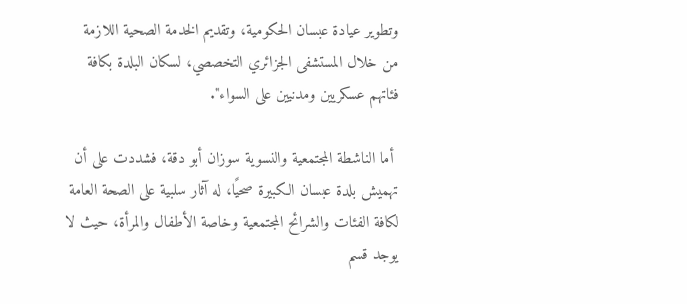وتطوير عيادة عبسان الحكومية، وتقديم الخدمة الصحية اللازمة من خلال المستشفى الجزائري التخصصي، لسكان البلدة بكافة فئاتهم عسكريين ومدنيين على السواء".

 أما الناشطة المجتمعية والنسوية سوزان أبو دقة، فشددت على أن تهميش بلدة عبسان الكبيرة صحيًا، له آثار سلبية على الصحة العامة لكافة الفئات والشرائح المجتمعية وخاصة الأطفال والمرأة، حيث لا يوجد قسم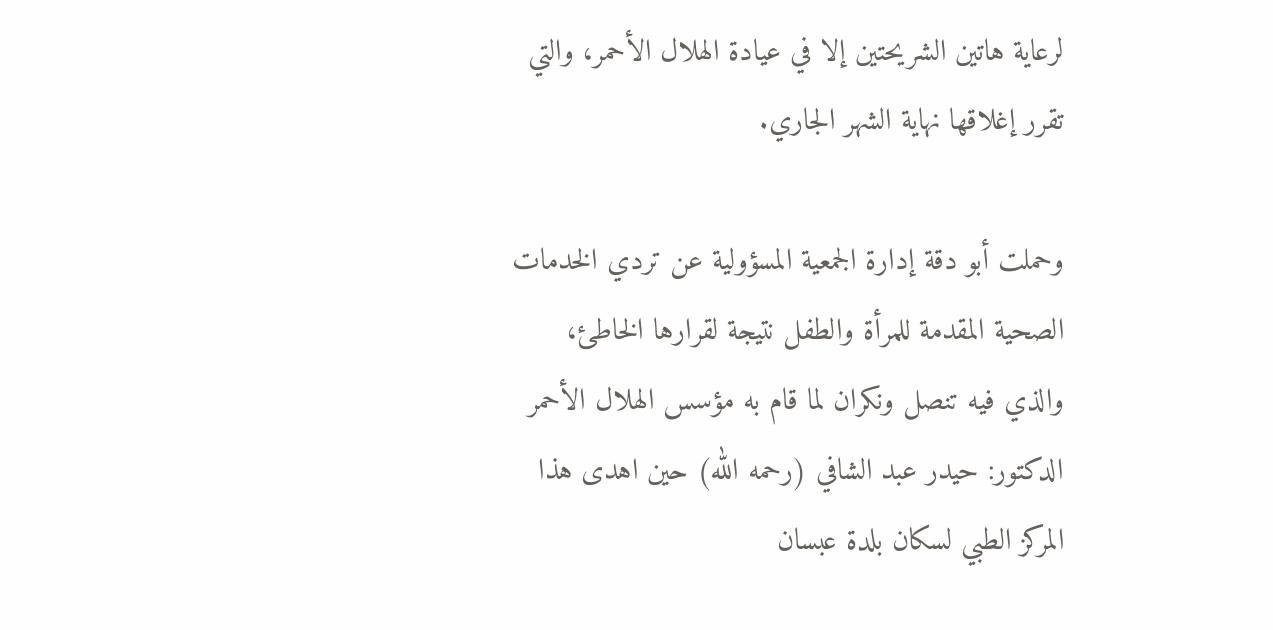لرعاية هاتين الشريحتين إلا في عيادة الهلال الأحمر، والتي تقرر إغلاقها نهاية الشهر الجاري.

وحملت أبو دقة إدارة الجمعية المسؤولية عن تردي الخدمات الصحية المقدمة للمرأة والطفل نتيجة لقرارها الخاطئ، والذي فيه تنصل ونكران لما قام به مؤسس الهلال الأحمر الدكتور: حيدر عبد الشافي (رحمه الله) حين اهدى هذا المركز الطبي لسكان بلدة عبسان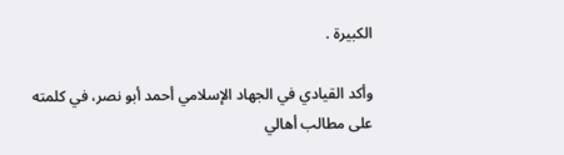الكبيرة .

وأكد القيادي في الجهاد الإسلامي أحمد أبو نصر، في كلمته على مطالب أهالي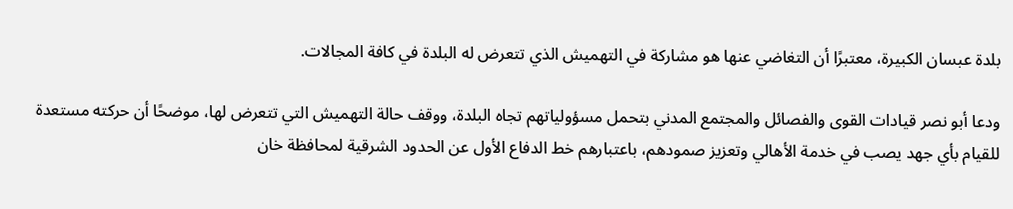بلدة عبسان الكبيرة، معتبرًا أن التغاضي عنها هو مشاركة في التهميش الذي تتعرض له البلدة في كافة المجالات.

ودعا أبو نصر قيادات القوى والفصائل والمجتمع المدني بتحمل مسؤولياتهم تجاه البلدة، ووقف حالة التهميش التي تتعرض لها، موضحًا أن حركته مستعدة للقيام بأي جهد يصب في خدمة الأهالي وتعزيز صمودهم، باعتبارهم خط الدفاع الأول عن الحدود الشرقية لمحافظة خان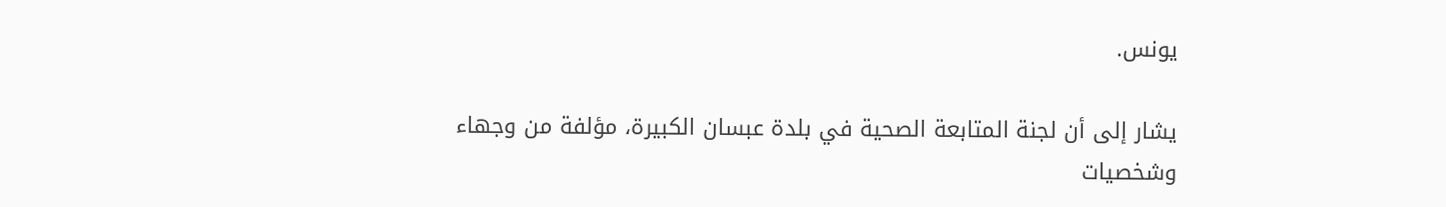يونس.

يشار إلى أن لجنة المتابعة الصحية في بلدة عبسان الكبيرة، مؤلفة من وجهاء وشخصيات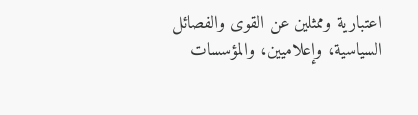اعتبارية وممثلين عن القوى والفصائل السياسية، وإعلاميين، والمؤسسات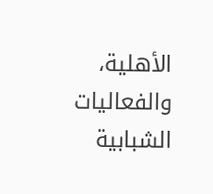الأهلية، والفعاليات الشبابية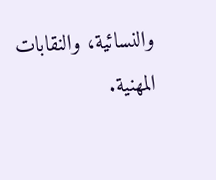والنسائية، والنقابات المهنية.